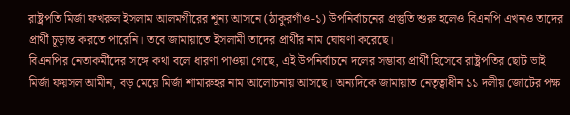রাষ্ট্রপতি মির্জা ফখরুল ইসলাম আলমগীরের শূন্য আসনে (ঠাকুরগাঁও-১) উপনির্বাচনের প্রস্তুতি শুরু হলেও বিএনপি এখনও তাদের প্রার্থী চূড়ান্ত করতে পারেনি। তবে জামায়াতে ইসলামী তাদের প্রার্থীর নাম ঘোষণা করেছে।
বিএনপির নেতাকর্মীদের সঙ্গে কথা বলে ধারণা পাওয়া গেছে, এই উপনির্বাচনে দলের সম্ভাব্য প্রার্থী হিসেবে রাষ্ট্রপতির ছোট ভাই মির্জা ফয়সল আমীন, বড় মেয়ে মির্জা শামারুহর নাম আলোচনায় আসছে। অন্যদিকে জামায়াত নেতৃত্বাধীন ১১ দলীয় জোটের পক্ষ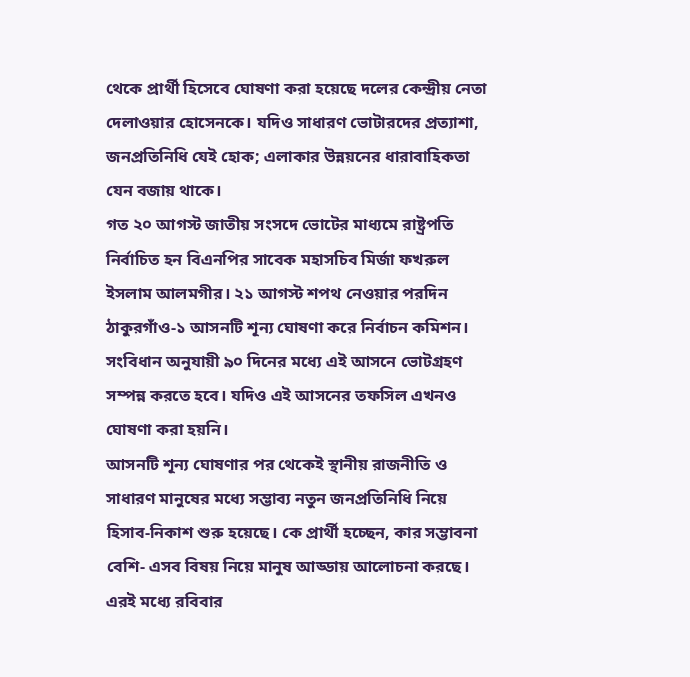থেকে প্রার্থী হিসেবে ঘোষণা করা হয়েছে দলের কেন্দ্রীয় নেতা দেলাওয়ার হোসেনকে। যদিও সাধারণ ভোটারদের প্রত্যাশা, জনপ্রতিনিধি যেই হোক; এলাকার উন্নয়নের ধারাবাহিকতা যেন বজায় থাকে।
গত ২০ আগস্ট জাতীয় সংসদে ভোটের মাধ্যমে রাষ্ট্রপতি নির্বাচিত হন বিএনপির সাবেক মহাসচিব মির্জা ফখরুল ইসলাম আলমগীর। ২১ আগস্ট শপথ নেওয়ার পরদিন ঠাকুরগাঁও-১ আসনটি শূন্য ঘোষণা করে নির্বাচন কমিশন। সংবিধান অনুযায়ী ৯০ দিনের মধ্যে এই আসনে ভোটগ্রহণ সম্পন্ন করতে হবে। যদিও এই আসনের তফসিল এখনও ঘোষণা করা হয়নি।
আসনটি শূন্য ঘোষণার পর থেকেই স্থানীয় রাজনীতি ও সাধারণ মানুষের মধ্যে সম্ভাব্য নতুন জনপ্রতিনিধি নিয়ে হিসাব-নিকাশ শুরু হয়েছে। কে প্রার্থী হচ্ছেন, কার সম্ভাবনা বেশি- এসব বিষয় নিয়ে মানুষ আড্ডায় আলোচনা করছে। এরই মধ্যে রবিবার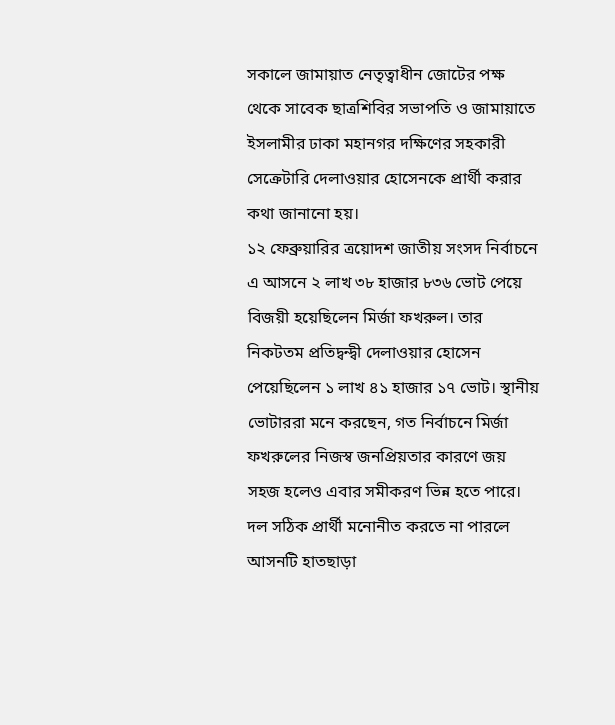সকালে জামায়াত নেতৃত্বাধীন জোটের পক্ষ থেকে সাবেক ছাত্রশিবির সভাপতি ও জামায়াতে ইসলামীর ঢাকা মহানগর দক্ষিণের সহকারী সেক্রেটারি দেলাওয়ার হোসেনকে প্রার্থী করার কথা জানানো হয়।
১২ ফেব্রুয়ারির ত্রয়োদশ জাতীয় সংসদ নির্বাচনে এ আসনে ২ লাখ ৩৮ হাজার ৮৩৬ ভোট পেয়ে বিজয়ী হয়েছিলেন মির্জা ফখরুল। তার নিকটতম প্রতিদ্বন্দ্বী দেলাওয়ার হোসেন পেয়েছিলেন ১ লাখ ৪১ হাজার ১৭ ভোট। স্থানীয় ভোটাররা মনে করছেন, গত নির্বাচনে মির্জা ফখরুলের নিজস্ব জনপ্রিয়তার কারণে জয় সহজ হলেও এবার সমীকরণ ভিন্ন হতে পারে। দল সঠিক প্রার্থী মনোনীত করতে না পারলে আসনটি হাতছাড়া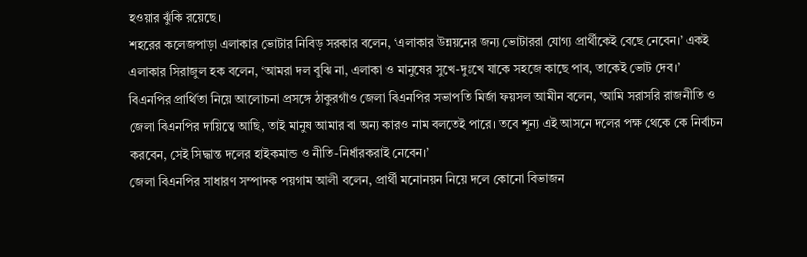হওয়ার ঝুঁকি রয়েছে।
শহরের কলেজপাড়া এলাকার ভোটার নিবিড় সরকার বলেন, ‘এলাকার উন্নয়নের জন্য ভোটাররা যোগ্য প্রার্থীকেই বেছে নেবেন।’ একই এলাকার সিরাজুল হক বলেন, ‘আমরা দল বুঝি না, এলাকা ও মানুষের সুখে-দুঃখে যাকে সহজে কাছে পাব, তাকেই ভোট দেব।’
বিএনপির প্রার্থিতা নিয়ে আলোচনা প্রসঙ্গে ঠাকুরগাঁও জেলা বিএনপির সভাপতি মির্জা ফয়সল আমীন বলেন, ‘আমি সরাসরি রাজনীতি ও জেলা বিএনপির দায়িত্বে আছি, তাই মানুষ আমার বা অন্য কারও নাম বলতেই পারে। তবে শূন্য এই আসনে দলের পক্ষ থেকে কে নির্বাচন করবেন, সেই সিদ্ধান্ত দলের হাইকমান্ড ও নীতি-নির্ধারকরাই নেবেন।’
জেলা বিএনপির সাধারণ সম্পাদক পয়গাম আলী বলেন, প্রার্থী মনোনয়ন নিয়ে দলে কোনো বিভাজন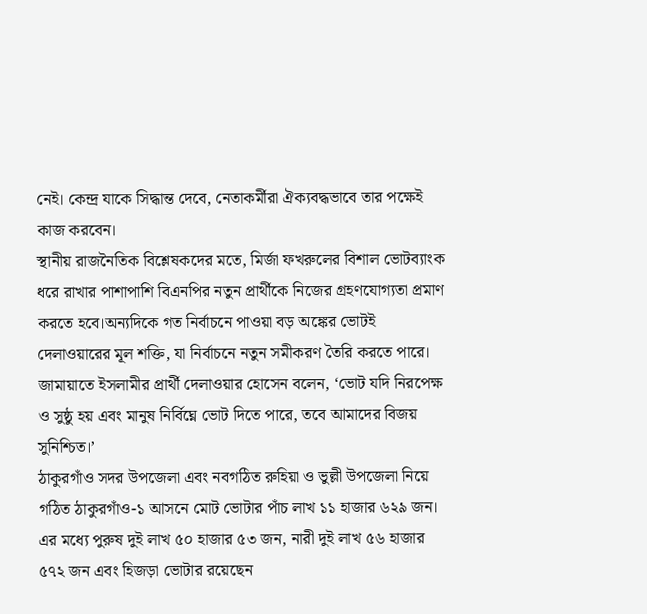নেই। কেন্দ্র যাকে সিদ্ধান্ত দেবে, নেতাকর্মীরা ঐক্যবদ্ধভাবে তার পক্ষেই কাজ করবেন।
স্থানীয় রাজনৈতিক বিশ্লেষকদের মতে, মির্জা ফখরুলের বিশাল ভোটব্যাংক ধরে রাখার পাশাপাশি বিএনপির নতুন প্রার্থীকে নিজের গ্রহণযোগ্যতা প্রমাণ করতে হবে।অন্যদিকে গত নির্বাচনে পাওয়া বড় অঙ্কের ভোটই দেলাওয়ারের মূল শক্তি, যা নির্বাচনে নতুন সমীকরণ তৈরি করতে পারে। জামায়াতে ইসলামীর প্রার্থী দেলাওয়ার হোসেন বলেন, ‘ভোট যদি নিরপেক্ষ ও সুষ্ঠু হয় এবং মানুষ নির্বিঘ্নে ভোট দিতে পারে, তবে আমাদের বিজয় সুনিশ্চিত।’
ঠাকুরগাঁও সদর উপজেলা এবং নবগঠিত রুহিয়া ও ভুল্লী উপজেলা নিয়ে গঠিত ঠাকুরগাঁও-১ আসনে মোট ভোটার পাঁচ লাখ ১১ হাজার ৬২৯ জন। এর মধ্যে পুরুষ দুই লাখ ৫০ হাজার ৫৩ জন, নারী দুই লাখ ৫৬ হাজার ৫৭২ জন এবং হিজড়া ভোটার রয়েছেন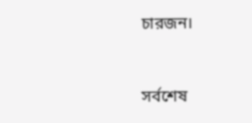চারজন।


সর্বশেষ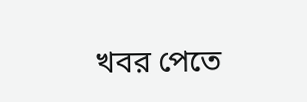খবর পেতে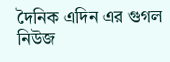দৈনিক এদিন এর গুগল নিউজ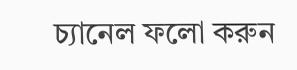চ্যানেল ফলো করুন